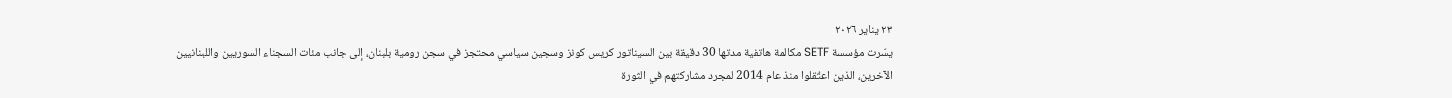٢٣ يناير ٢٠٢٦
يسّرت مؤسسة SETF مكالمة هاتفية مدتها 30 دقيقة بين السيناتور كريس كونز وسجين سياسي محتجز في سجن رومية بلبنان، إلى جانب مئات السجناء السوريين واللبنانيين الآخرين، الذين اعتُقلوا منذ عام 2014 لمجرد مشاركتهم في الثورة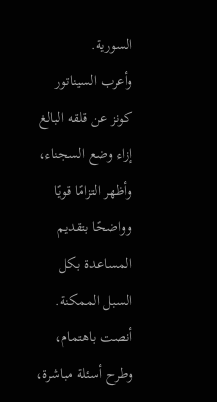السورية.
وأعرب السيناتور كونز عن قلقه البالغ إزاء وضع السجناء، وأظهر التزامًا قويًا وواضحًا بتقديم المساعدة بكل السبل الممكنة. أنصت باهتمام، وطرح أسئلة مباشرة،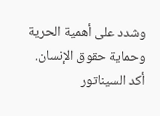وشدد على أهمية الحرية وحماية حقوق الإنسان.
أكد السيناتور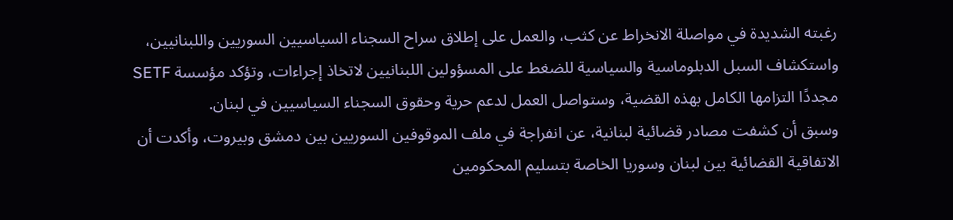رغبته الشديدة في مواصلة الانخراط عن كثب، والعمل على إطلاق سراح السجناء السياسيين السوريين واللبنانيين، واستكشاف السبل الدبلوماسية والسياسية للضغط على المسؤولين اللبنانيين لاتخاذ إجراءات، وتؤكد مؤسسة SETF مجددًا التزامها الكامل بهذه القضية، وستواصل العمل لدعم حرية وحقوق السجناء السياسيين في لبنان.
وسبق أن كشفت مصادر قضائية لبنانية، عن انفراجة في ملف الموقوفين السوريين بين دمشق وبيروت، وأكدت أن الاتفاقية القضائية بين لبنان وسوريا الخاصة بتسليم المحكومين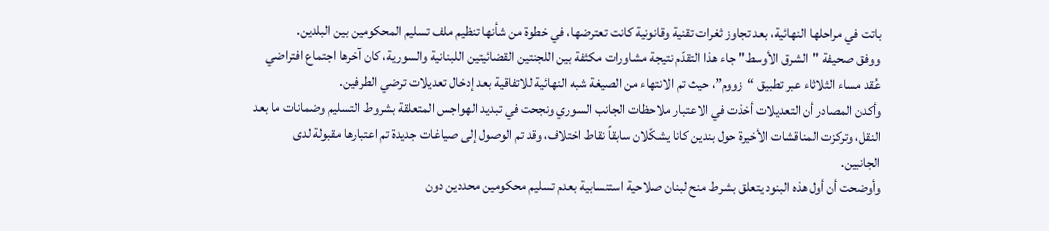باتت في مراحلها النهائية، بعد تجاوز ثغرات تقنية وقانونية كانت تعترضها، في خطوة من شأنها تنظيم ملف تسليم المحكومين بين البلدين.
ووفق صحيفة "الشرق الأوسط" جاء هذا التقدّم نتيجة مشاورات مكثفة بين اللجنتين القضائيتين اللبنانية والسورية، كان آخرها اجتماع افتراضي عُقد مساء الثلاثاء عبر تطبيق “زووم”، حيث تم الانتهاء من الصيغة شبه النهائية للاتفاقية بعد إدخال تعديلات ترضي الطرفين.
وأكدن المصادر أن التعديلات أخذت في الاعتبار ملاحظات الجانب السوري ونجحت في تبديد الهواجس المتعلقة بشروط التسليم وضمانات ما بعد النقل، وتركزت المناقشات الأخيرة حول بندين كانا يشكّلان سابقاً نقاط اختلاف، وقد تم الوصول إلى صياغات جديدة تم اعتبارها مقبولة لدى الجانبين.
وأوضحت أن أول هذه البنود يتعلق بشرط منح لبنان صلاحية استنسابية بعدم تسليم محكومين محددين دون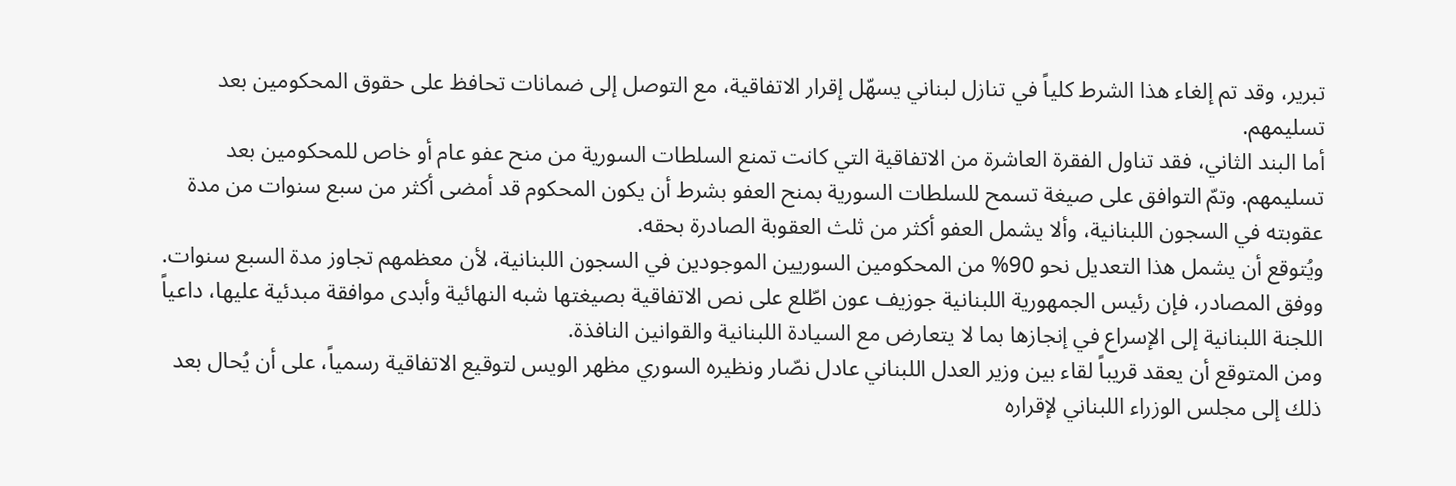تبرير، وقد تم إلغاء هذا الشرط كلياً في تنازل لبناني يسهّل إقرار الاتفاقية، مع التوصل إلى ضمانات تحافظ على حقوق المحكومين بعد تسليمهم.
أما البند الثاني، فقد تناول الفقرة العاشرة من الاتفاقية التي كانت تمنع السلطات السورية من منح عفو عام أو خاص للمحكومين بعد تسليمهم. وتمّ التوافق على صيغة تسمح للسلطات السورية بمنح العفو بشرط أن يكون المحكوم قد أمضى أكثر من سبع سنوات من مدة عقوبته في السجون اللبنانية، وألا يشمل العفو أكثر من ثلث العقوبة الصادرة بحقه.
ويُتوقع أن يشمل هذا التعديل نحو 90% من المحكومين السوريين الموجودين في السجون اللبنانية، لأن معظمهم تجاوز مدة السبع سنوات.
ووفق المصادر، فإن رئيس الجمهورية اللبنانية جوزيف عون اطّلع على نص الاتفاقية بصيغتها شبه النهائية وأبدى موافقة مبدئية عليها، داعياً اللجنة اللبنانية إلى الإسراع في إنجازها بما لا يتعارض مع السيادة اللبنانية والقوانين النافذة.
ومن المتوقع أن يعقد قريباً لقاء بين وزير العدل اللبناني عادل نصّار ونظيره السوري مظهر الويس لتوقيع الاتفاقية رسمياً، على أن يُحال بعد ذلك إلى مجلس الوزراء اللبناني لإقراره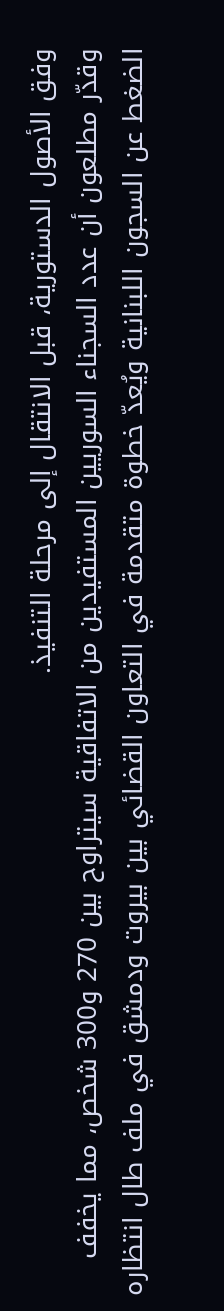وفق الأصول الدستورية، قبل الانتقال إلى مرحلة التنفيذ.
وقدّر مطلعون أن عدد السجناء السوريين المستفيدين من الاتفاقية سيتراوح بين 270 و300 شخص، مما يخفف الضغط عن السجون اللبنانية ويُعدّ خطوة متقدمة في التعاون القضائي بين بيروت ودمشق في ملف طال انتظاره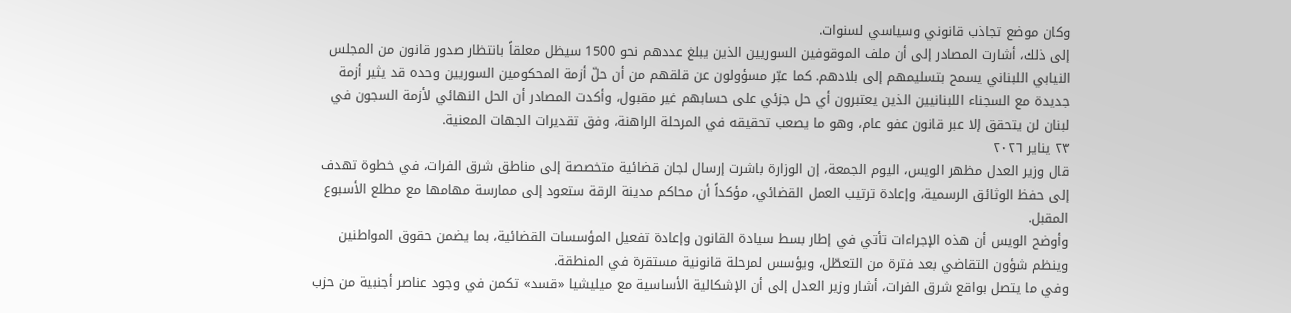وكان موضع تجاذب قانوني وسياسي لسنوات.
إلى ذلك، أشارت المصادر إلى أن ملف الموقوفين السوريين الذين يبلغ عددهم نحو 1500 سيظل معلقاً بانتظار صدور قانون من المجلس النيابي اللبناني يسمح بتسليمهم إلى بلادهم. كما عبّر مسؤولون عن قلقهم من أن حلّ أزمة المحكومين السوريين وحده قد يثير أزمة جديدة مع السجناء اللبنانيين الذين يعتبرون أي حل جزئي على حسابهم غير مقبول، وأكدت المصادر أن الحل النهائي لأزمة السجون في لبنان لن يتحقق إلا عبر قانون عفو عام، وهو ما يصعب تحقيقه في المرحلة الراهنة، وفق تقديرات الجهات المعنية.
٢٣ يناير ٢٠٢٦
قال وزير العدل مظهر الويس، اليوم الجمعة، إن الوزارة باشرت إرسال لجان قضائية متخصصة إلى مناطق شرق الفرات، في خطوة تهدف إلى حفظ الوثائق الرسمية، وإعادة ترتيب العمل القضائي، مؤكداً أن محاكم مدينة الرقة ستعود إلى ممارسة مهامها مع مطلع الأسبوع المقبل.
وأوضح الويس أن هذه الإجراءات تأتي في إطار بسط سيادة القانون وإعادة تفعيل المؤسسات القضائية، بما يضمن حقوق المواطنين وينظم شؤون التقاضي بعد فترة من التعطّل، ويؤسس لمرحلة قانونية مستقرة في المنطقة.
وفي ما يتصل بواقع شرق الفرات، أشار وزير العدل إلى أن الإشكالية الأساسية مع ميليشيا «قسد» تكمن في وجود عناصر أجنبية من حزب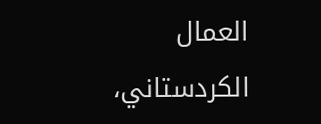العمال الكردستاني،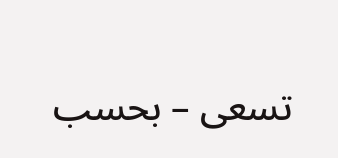تسعى – بحسب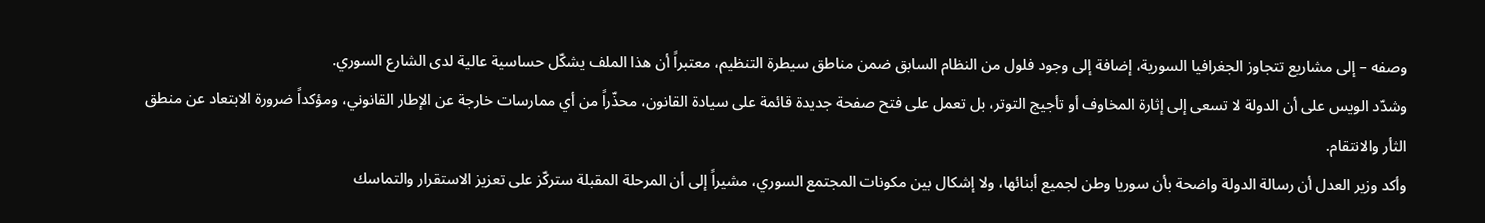وصفه – إلى مشاريع تتجاوز الجغرافيا السورية، إضافة إلى وجود فلول من النظام السابق ضمن مناطق سيطرة التنظيم، معتبراً أن هذا الملف يشكّل حساسية عالية لدى الشارع السوري.
وشدّد الويس على أن الدولة لا تسعى إلى إثارة المخاوف أو تأجيج التوتر، بل تعمل على فتح صفحة جديدة قائمة على سيادة القانون، محذّراً من أي ممارسات خارجة عن الإطار القانوني، ومؤكداً ضرورة الابتعاد عن منطق الثأر والانتقام.
وأكد وزير العدل أن رسالة الدولة واضحة بأن سوريا وطن لجميع أبنائها، ولا إشكال بين مكونات المجتمع السوري، مشيراً إلى أن المرحلة المقبلة ستركّز على تعزيز الاستقرار والتماسك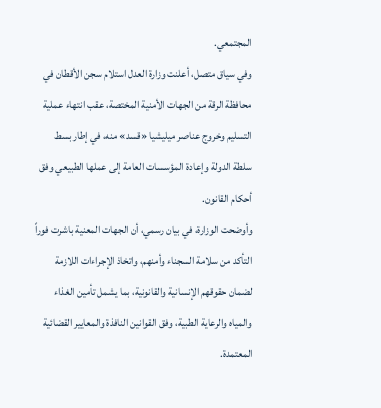المجتمعي.
وفي سياق متصل، أعلنت وزارة العدل استلام سجن الأقطان في محافظة الرقة من الجهات الأمنية المختصة، عقب انتهاء عملية التسليم وخروج عناصر ميليشيا «قسد» منه، في إطار بسط سلطة الدولة وإعادة المؤسسات العامة إلى عملها الطبيعي وفق أحكام القانون.
وأوضحت الوزارة، في بيان رسمي، أن الجهات المعنية باشرت فوراً التأكد من سلامة السجناء وأمنهم، واتخاذ الإجراءات اللازمة لضمان حقوقهم الإنسانية والقانونية، بما يشمل تأمين الغذاء والمياه والرعاية الطبية، وفق القوانين النافذة والمعايير القضائية المعتمدة.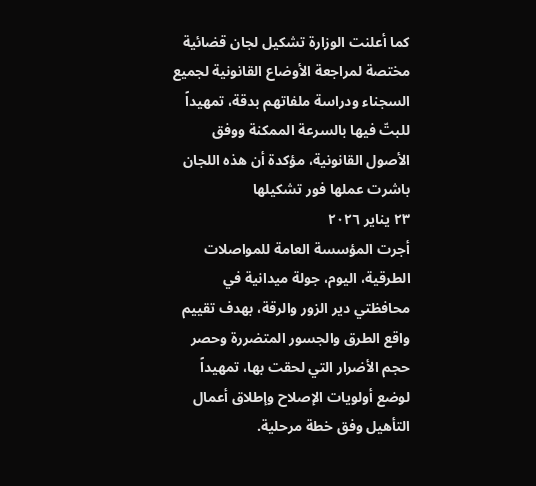كما أعلنت الوزارة تشكيل لجان قضائية مختصة لمراجعة الأوضاع القانونية لجميع السجناء ودراسة ملفاتهم بدقة، تمهيداً للبتّ فيها بالسرعة الممكنة ووفق الأصول القانونية، مؤكدة أن هذه اللجان باشرت عملها فور تشكيلها
٢٣ يناير ٢٠٢٦
أجرت المؤسسة العامة للمواصلات الطرقية، اليوم، جولة ميدانية في محافظتي دير الزور والرقة، بهدف تقييم واقع الطرق والجسور المتضررة وحصر حجم الأضرار التي لحقت بها، تمهيداً لوضع أولويات الإصلاح وإطلاق أعمال التأهيل وفق خطة مرحلية.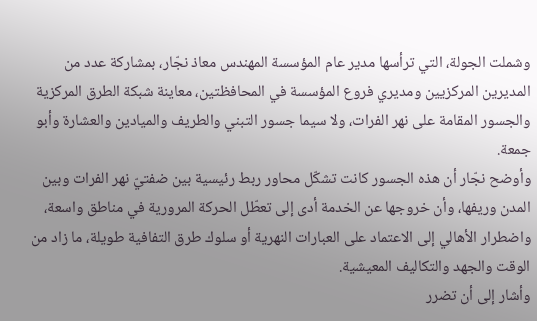وشملت الجولة، التي ترأسها مدير عام المؤسسة المهندس معاذ نجّار، بمشاركة عدد من المديرين المركزيين ومديري فروع المؤسسة في المحافظتين، معاينة شبكة الطرق المركزية والجسور المقامة على نهر الفرات، ولا سيما جسور التبني والطريف والميادين والعشارة وأبو جمعة.
وأوضح نجّار أن هذه الجسور كانت تشكّل محاور ربط رئيسية بين ضفتيّ نهر الفرات وبين المدن وريفها، وأن خروجها عن الخدمة أدى إلى تعطّل الحركة المرورية في مناطق واسعة، واضطرار الأهالي إلى الاعتماد على العبارات النهرية أو سلوك طرق التفافية طويلة، ما زاد من الوقت والجهد والتكاليف المعيشية.
وأشار إلى أن تضرر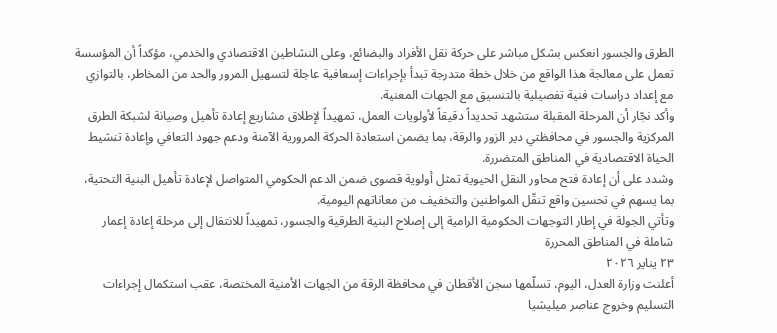الطرق والجسور انعكس بشكل مباشر على حركة نقل الأفراد والبضائع، وعلى النشاطين الاقتصادي والخدمي، مؤكداً أن المؤسسة تعمل على معالجة هذا الواقع من خلال خطة متدرجة تبدأ بإجراءات إسعافية عاجلة لتسهيل المرور والحد من المخاطر، بالتوازي مع إعداد دراسات فنية تفصيلية بالتنسيق مع الجهات المعنية.
وأكد نجّار أن المرحلة المقبلة ستشهد تحديداً دقيقاً لأولويات العمل، تمهيداً لإطلاق مشاريع إعادة تأهيل وصيانة لشبكة الطرق المركزية والجسور في محافظتي دير الزور والرقة، بما يضمن استعادة الحركة المرورية الآمنة ودعم جهود التعافي وإعادة تنشيط الحياة الاقتصادية في المناطق المتضررة.
وشدد على أن إعادة فتح محاور النقل الحيوية تمثل أولوية قصوى ضمن الدعم الحكومي المتواصل لإعادة تأهيل البنية التحتية، بما يسهم في تحسين واقع تنقّل المواطنين والتخفيف من معاناتهم اليومية.
وتأتي الجولة في إطار التوجهات الحكومية الرامية إلى إصلاح البنية الطرقية والجسور، تمهيداً للانتقال إلى مرحلة إعادة إعمار شاملة في المناطق المحررة
٢٣ يناير ٢٠٢٦
أعلنت وزارة العدل، اليوم، تسلّمها سجن الأقطان في محافظة الرقة من الجهات الأمنية المختصة، عقب استكمال إجراءات التسليم وخروج عناصر ميليشيا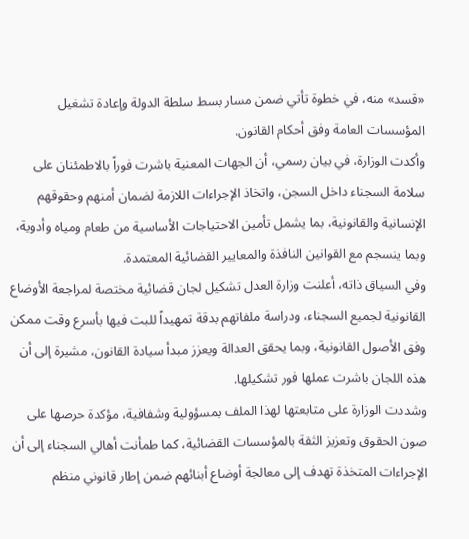«قسد» منه، في خطوة تأتي ضمن مسار بسط سلطة الدولة وإعادة تشغيل المؤسسات العامة وفق أحكام القانون.
وأكدت الوزارة، في بيان رسمي، أن الجهات المعنية باشرت فوراً بالاطمئنان على سلامة السجناء داخل السجن، واتخاذ الإجراءات اللازمة لضمان أمنهم وحقوقهم الإنسانية والقانونية، بما يشمل تأمين الاحتياجات الأساسية من طعام ومياه وأدوية، وبما ينسجم مع القوانين النافذة والمعايير القضائية المعتمدة.
وفي السياق ذاته، أعلنت وزارة العدل تشكيل لجان قضائية مختصة لمراجعة الأوضاع القانونية لجميع السجناء، ودراسة ملفاتهم بدقة تمهيداً للبت فيها بأسرع وقت ممكن وفق الأصول القانونية، وبما يحقق العدالة ويعزز مبدأ سيادة القانون، مشيرة إلى أن هذه اللجان باشرت عملها فور تشكيلها.
وشددت الوزارة على متابعتها لهذا الملف بمسؤولية وشفافية، مؤكدة حرصها على صون الحقوق وتعزيز الثقة بالمؤسسات القضائية، كما طمأنت أهالي السجناء إلى أن الإجراءات المتخذة تهدف إلى معالجة أوضاع أبنائهم ضمن إطار قانوني منظم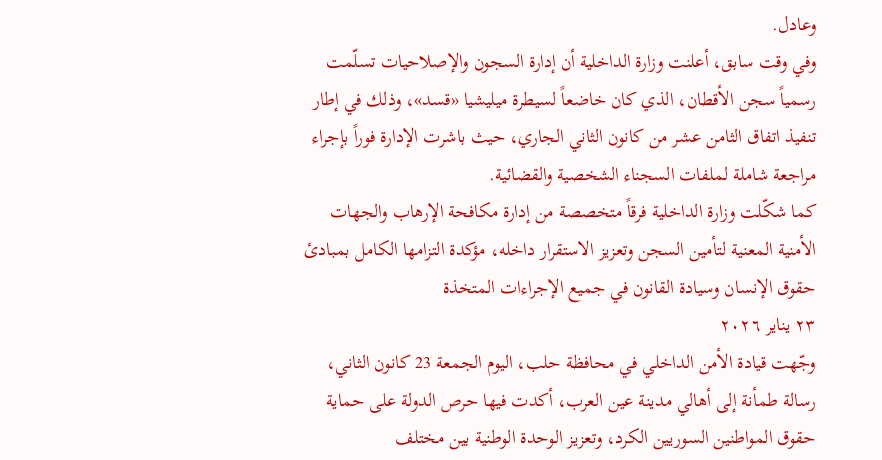وعادل.
وفي وقت سابق، أعلنت وزارة الداخلية أن إدارة السجون والإصلاحيات تسلّمت رسمياً سجن الأقطان، الذي كان خاضعاً لسيطرة ميليشيا «قسد»، وذلك في إطار تنفيذ اتفاق الثامن عشر من كانون الثاني الجاري، حيث باشرت الإدارة فوراً بإجراء مراجعة شاملة لملفات السجناء الشخصية والقضائية.
كما شكّلت وزارة الداخلية فرقاً متخصصة من إدارة مكافحة الإرهاب والجهات الأمنية المعنية لتأمين السجن وتعزيز الاستقرار داخله، مؤكدة التزامها الكامل بمبادئ حقوق الإنسان وسيادة القانون في جميع الإجراءات المتخذة
٢٣ يناير ٢٠٢٦
وجّهت قيادة الأمن الداخلي في محافظة حلب، اليوم الجمعة 23 كانون الثاني، رسالة طمأنة إلى أهالي مدينة عين العرب، أكدت فيها حرص الدولة على حماية حقوق المواطنين السوريين الكرد، وتعزيز الوحدة الوطنية بين مختلف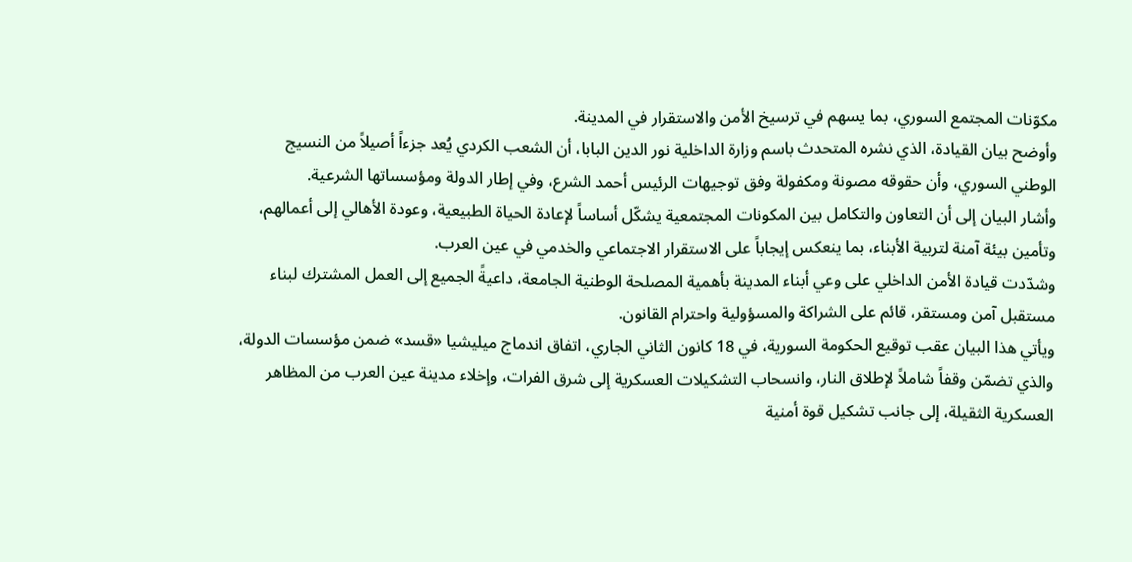مكوّنات المجتمع السوري، بما يسهم في ترسيخ الأمن والاستقرار في المدينة.
وأوضح بيان القيادة، الذي نشره المتحدث باسم وزارة الداخلية نور الدين البابا، أن الشعب الكردي يُعد جزءاً أصيلاً من النسيج الوطني السوري، وأن حقوقه مصونة ومكفولة وفق توجيهات الرئيس أحمد الشرع، وفي إطار الدولة ومؤسساتها الشرعية.
وأشار البيان إلى أن التعاون والتكامل بين المكونات المجتمعية يشكّل أساساً لإعادة الحياة الطبيعية، وعودة الأهالي إلى أعمالهم، وتأمين بيئة آمنة لتربية الأبناء، بما ينعكس إيجاباً على الاستقرار الاجتماعي والخدمي في عين العرب.
وشدّدت قيادة الأمن الداخلي على وعي أبناء المدينة بأهمية المصلحة الوطنية الجامعة، داعيةً الجميع إلى العمل المشترك لبناء مستقبل آمن ومستقر، قائم على الشراكة والمسؤولية واحترام القانون.
ويأتي هذا البيان عقب توقيع الحكومة السورية، في 18 كانون الثاني الجاري، اتفاق اندماج ميليشيا «قسد» ضمن مؤسسات الدولة، والذي تضمّن وقفاً شاملاً لإطلاق النار، وانسحاب التشكيلات العسكرية إلى شرق الفرات، وإخلاء مدينة عين العرب من المظاهر العسكرية الثقيلة، إلى جانب تشكيل قوة أمنية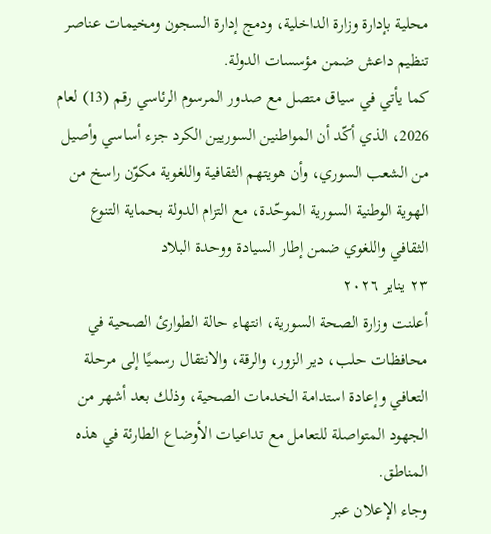محلية بإدارة وزارة الداخلية، ودمج إدارة السجون ومخيمات عناصر تنظيم داعش ضمن مؤسسات الدولة.
كما يأتي في سياق متصل مع صدور المرسوم الرئاسي رقم (13) لعام 2026، الذي أكّد أن المواطنين السوريين الكرد جزء أساسي وأصيل من الشعب السوري، وأن هويتهم الثقافية واللغوية مكوّن راسخ من الهوية الوطنية السورية الموحّدة، مع التزام الدولة بحماية التنوع الثقافي واللغوي ضمن إطار السيادة ووحدة البلاد
٢٣ يناير ٢٠٢٦
أعلنت وزارة الصحة السورية، انتهاء حالة الطوارئ الصحية في محافظات حلب، دير الزور، والرقة، والانتقال رسميًا إلى مرحلة التعافي وإعادة استدامة الخدمات الصحية، وذلك بعد أشهر من الجهود المتواصلة للتعامل مع تداعيات الأوضاع الطارئة في هذه المناطق.
وجاء الإعلان عبر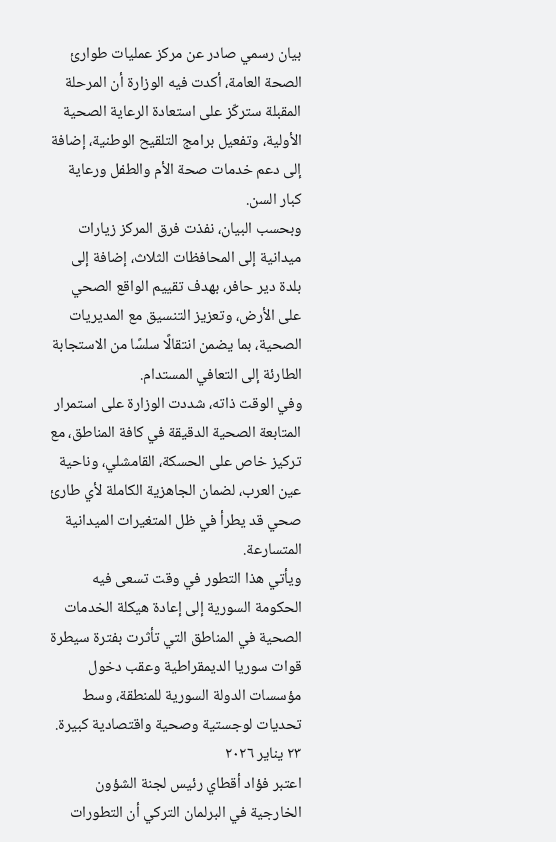بيان رسمي صادر عن مركز عمليات طوارئ الصحة العامة، أكدت فيه الوزارة أن المرحلة المقبلة ستركّز على استعادة الرعاية الصحية الأولية، وتفعيل برامج التلقيح الوطنية، إضافة إلى دعم خدمات صحة الأم والطفل ورعاية كبار السن.
وبحسب البيان، نفذت فرق المركز زيارات ميدانية إلى المحافظات الثلاث، إضافة إلى بلدة دير حافر، بهدف تقييم الواقع الصحي على الأرض، وتعزيز التنسيق مع المديريات الصحية، بما يضمن انتقالًا سلسًا من الاستجابة الطارئة إلى التعافي المستدام.
وفي الوقت ذاته، شددت الوزارة على استمرار المتابعة الصحية الدقيقة في كافة المناطق، مع تركيز خاص على الحسكة، القامشلي، وناحية عين العرب، لضمان الجاهزية الكاملة لأي طارئ صحي قد يطرأ في ظل المتغيرات الميدانية المتسارعة.
ويأتي هذا التطور في وقت تسعى فيه الحكومة السورية إلى إعادة هيكلة الخدمات الصحية في المناطق التي تأثرت بفترة سيطرة قوات سوريا الديمقراطية وعقب دخول مؤسسات الدولة السورية للمنطقة، وسط تحديات لوجستية وصحية واقتصادية كبيرة.
٢٣ يناير ٢٠٢٦
اعتبر فؤاد أقطاي رئيس لجنة الشؤون الخارجية في البرلمان التركي أن التطورات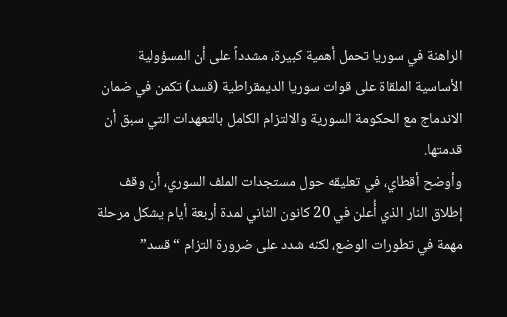الراهنة في سوريا تحمل أهمية كبيرة، مشدداً على أن المسؤولية الأساسية الملقاة على قوات سوريا الديمقراطية (قسد) تكمن في ضمان الاندماج مع الحكومة السورية والالتزام الكامل بالتعهدات التي سبق أن قدمتها.
وأوضح أقطاي، في تعليقه حول مستجدات الملف السوري، أن وقف إطلاق النار الذي أُعلن في 20 كانون الثاني لمدة أربعة أيام يشكل مرحلة مهمة في تطورات الوضع، لكنه شدد على ضرورة التزام “قسد”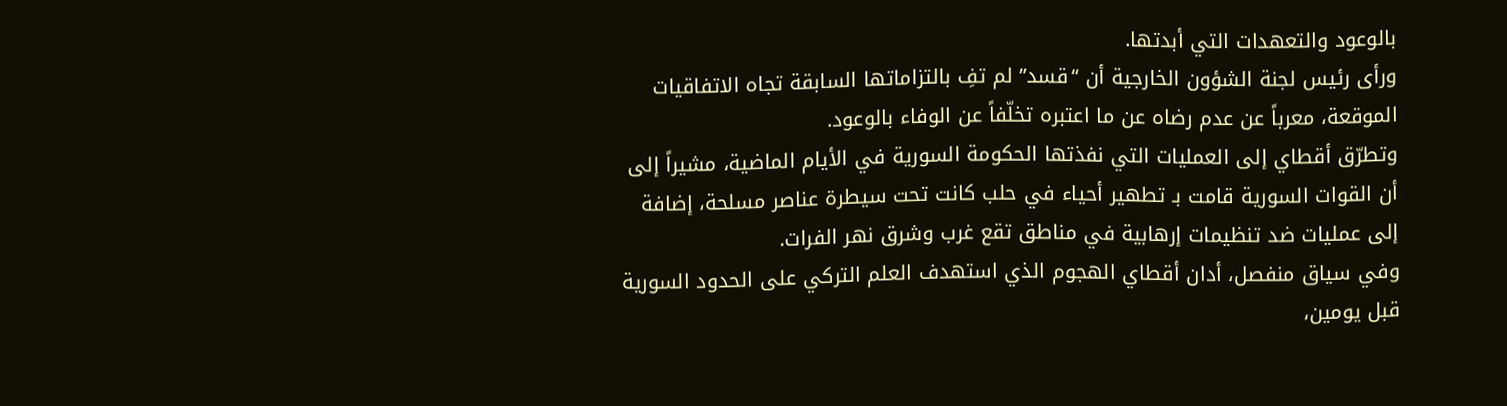بالوعود والتعهدات التي أبدتها.
ورأى رئيس لجنة الشؤون الخارجية أن “قسد” لم تفِ بالتزاماتها السابقة تجاه الاتفاقيات الموقعة، معرباً عن عدم رضاه عن ما اعتبره تخلّفاً عن الوفاء بالوعود.
وتطرّق أقطاي إلى العمليات التي نفذتها الحكومة السورية في الأيام الماضية، مشيراً إلى أن القوات السورية قامت بـ تطهير أحياء في حلب كانت تحت سيطرة عناصر مسلحة، إضافة إلى عمليات ضد تنظيمات إرهابية في مناطق تقع غرب وشرق نهر الفرات.
وفي سياق منفصل، أدان أقطاي الهجوم الذي استهدف العلم التركي على الحدود السورية قبل يومين،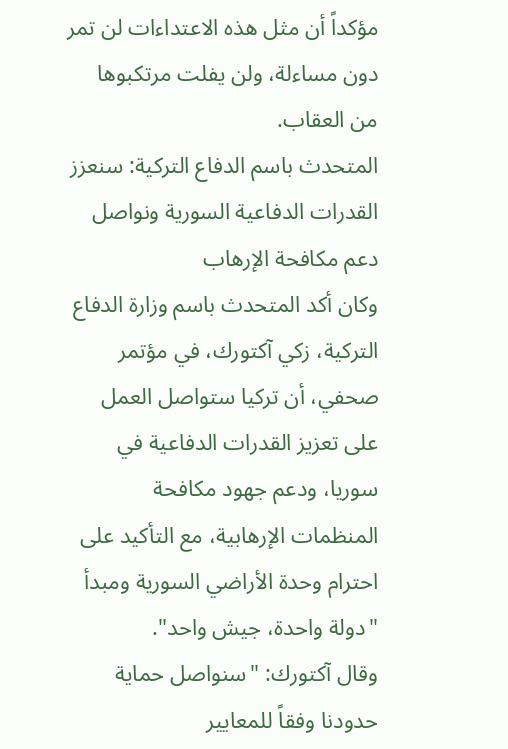مؤكداً أن مثل هذه الاعتداءات لن تمر دون مساءلة، ولن يفلت مرتكبوها من العقاب.
المتحدث باسم الدفاع التركية: سنعزز القدرات الدفاعية السورية ونواصل دعم مكافحة الإرهاب
وكان أكد المتحدث باسم وزارة الدفاع التركية، زكي آكتورك، في مؤتمر صحفي، أن تركيا ستواصل العمل على تعزيز القدرات الدفاعية في سوريا، ودعم جهود مكافحة المنظمات الإرهابية، مع التأكيد على احترام وحدة الأراضي السورية ومبدأ "دولة واحدة، جيش واحد".
وقال آكتورك: "سنواصل حماية حدودنا وفقاً للمعايير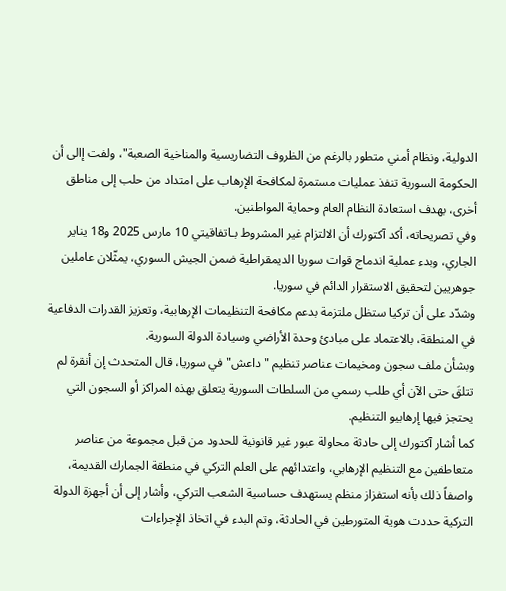الدولية، ونظام أمني متطور بالرغم من الظروف التضاريسية والمناخية الصعبة"، ولفت إالى أن الحكومة السورية تنفذ عمليات مستمرة لمكافحة الإرهاب على امتداد من حلب إلى مناطق أخرى، بهدف استعادة النظام العام وحماية المواطنين.
وفي تصريحاته، أكد آكتورك أن الالتزام غير المشروط بـاتفاقيتي 10 مارس 2025 و18 يناير الجاري، وبدء عملية اندماج قوات سوريا الديمقراطية ضمن الجيش السوري، يمثّلان عاملين جوهريين لتحقيق الاستقرار الدائم في سوريا.
وشدّد على أن تركيا ستظل ملتزمة بدعم مكافحة التنظيمات الإرهابية، وتعزيز القدرات الدفاعية في المنطقة، بالاعتماد على مبادئ وحدة الأراضي وسيادة الدولة السورية.
وبشأن ملف سجون ومخيمات عناصر تنظيم "داعش" في سوريا، قال المتحدث إن أنقرة لم تتلقَ حتى الآن أي طلب رسمي من السلطات السورية يتعلق بهذه المراكز أو السجون التي يحتجز فيها إرهابيو التنظيم.
كما أشار آكتورك إلى حادثة محاولة عبور غير قانونية للحدود من قبل مجموعة من عناصر متعاطفين مع التنظيم الإرهابي، واعتدائهم على العلم التركي في منطقة الجمارك القديمة، واصفاً ذلك بأنه استفزاز منظم يستهدف حساسية الشعب التركي، وأشار إلى أن أجهزة الدولة التركية حددت هوية المتورطين في الحادثة، وتم البدء في اتخاذ الإجراءات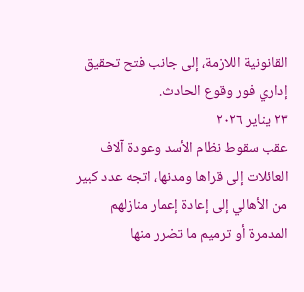القانونية اللازمة، إلى جانب فتح تحقيق إداري فور وقوع الحادث.
٢٣ يناير ٢٠٢٦
عقب سقوط نظام الأسد وعودة آلاف العائلات إلى قراها ومدنها، اتجه عدد كبير من الأهالي إلى إعادة إعمار منازلهم المدمرة أو ترميم ما تضرر منها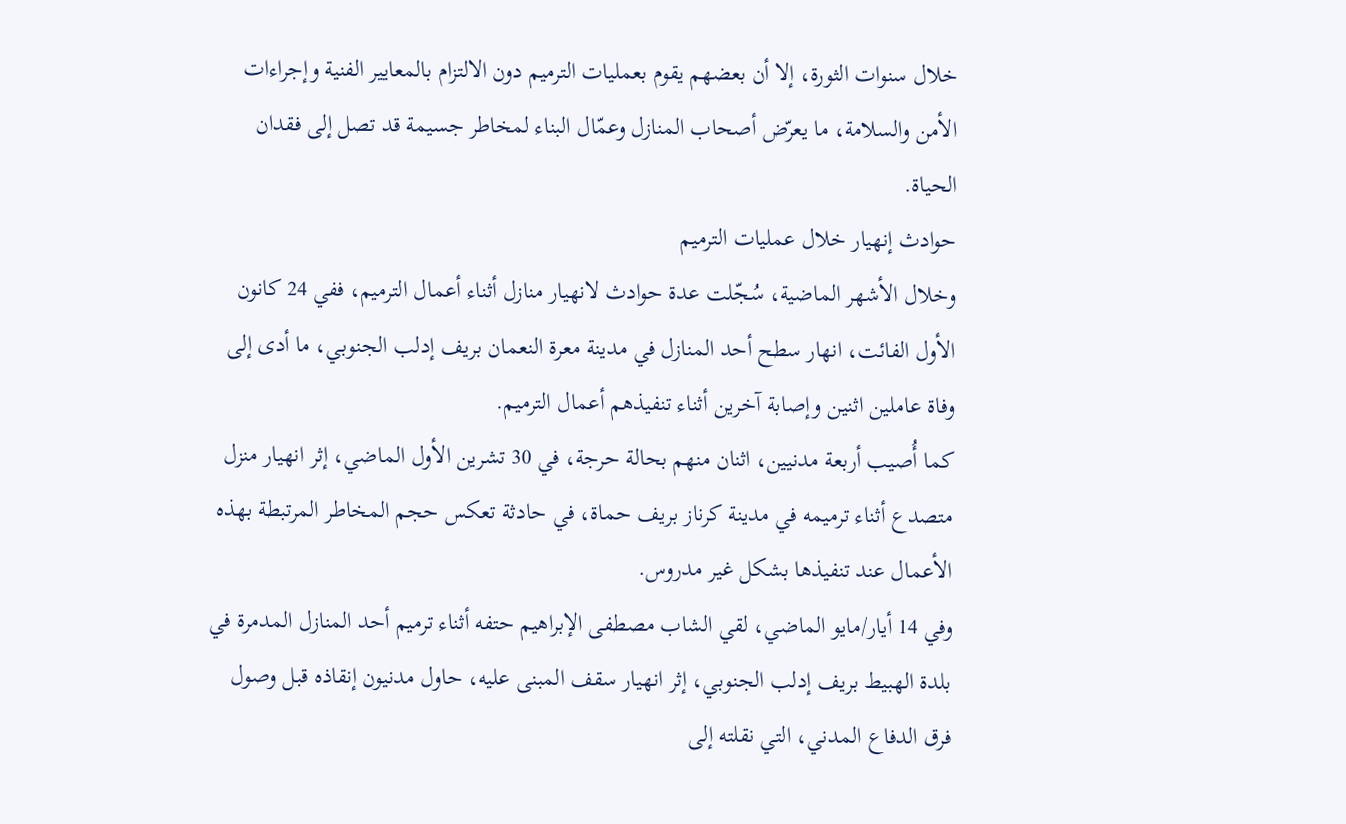خلال سنوات الثورة، إلا أن بعضهم يقوم بعمليات الترميم دون الالتزام بالمعايير الفنية وإجراءات الأمن والسلامة، ما يعرّض أصحاب المنازل وعمّال البناء لمخاطر جسيمة قد تصل إلى فقدان الحياة.
حوادث إنهيار خلال عمليات الترميم
وخلال الأشهر الماضية، سُجّلت عدة حوادث لانهيار منازل أثناء أعمال الترميم، ففي 24 كانون الأول الفائت، انهار سطح أحد المنازل في مدينة معرة النعمان بريف إدلب الجنوبي، ما أدى إلى وفاة عاملين اثنين وإصابة آخرين أثناء تنفيذهم أعمال الترميم.
كما أُصيب أربعة مدنيين، اثنان منهم بحالة حرجة، في 30 تشرين الأول الماضي، إثر انهيار منزل متصدع أثناء ترميمه في مدينة كرناز بريف حماة، في حادثة تعكس حجم المخاطر المرتبطة بهذه الأعمال عند تنفيذها بشكل غير مدروس.
وفي 14 أيار/مايو الماضي، لقي الشاب مصطفى الإبراهيم حتفه أثناء ترميم أحد المنازل المدمرة في بلدة الهبيط بريف إدلب الجنوبي، إثر انهيار سقف المبنى عليه، حاول مدنيون إنقاذه قبل وصول فرق الدفاع المدني، التي نقلته إلى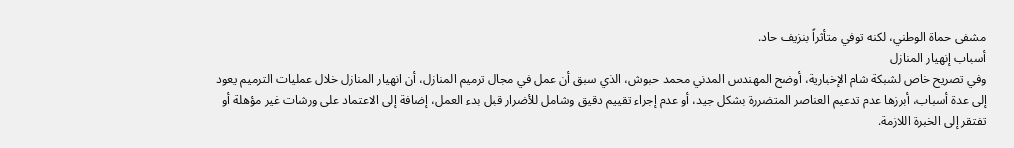مشفى حماة الوطني، لكنه توفي متأثراً بنزيف حاد.
أسباب إنهيار المنازل
وفي تصريح خاص لشبكة شام الإخبارية، أوضح المهندس المدني محمد حبوش، الذي سبق أن عمل في مجال ترميم المنازل، أن انهيار المنازل خلال عمليات الترميم يعود إلى عدة أسباب، أبرزها عدم تدعيم العناصر المتضررة بشكل جيد، أو عدم إجراء تقييم دقيق وشامل للأضرار قبل بدء العمل، إضافة إلى الاعتماد على ورشات غير مؤهلة أو تفتقر إلى الخبرة اللازمة.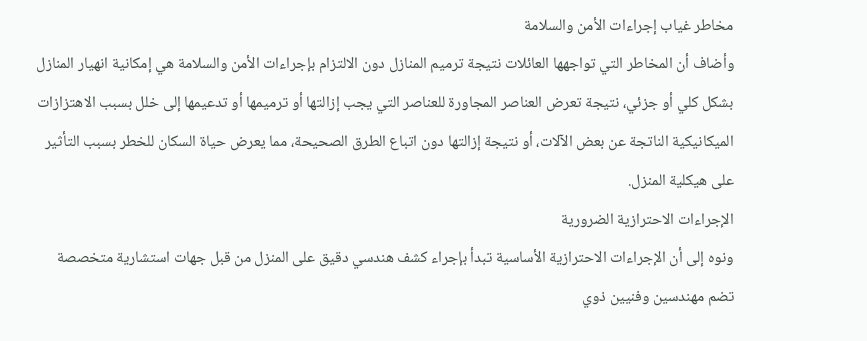مخاطر غياب إجراءات الأمن والسلامة
وأضاف أن المخاطر التي تواجهها العائلات نتيجة ترميم المنازل دون الالتزام بإجراءات الأمن والسلامة هي إمكانية انهيار المنازل بشكل كلي أو جزئي، نتيجة تعرض العناصر المجاورة للعناصر التي يجب إزالتها أو ترميمها أو تدعيمها إلى خلل بسبب الاهتزازات الميكانيكية الناتجة عن بعض الآلات، أو نتيجة إزالتها دون اتباع الطرق الصحيحة، مما يعرض حياة السكان للخطر بسبب التأثير على هيكلية المنزل.
الإجراءات الاحترازية الضرورية
ونوه إلى أن الإجراءات الاحترازية الأساسية تبدأ بإجراء كشف هندسي دقيق على المنزل من قبل جهات استشارية متخصصة تضم مهندسين وفنيين ذوي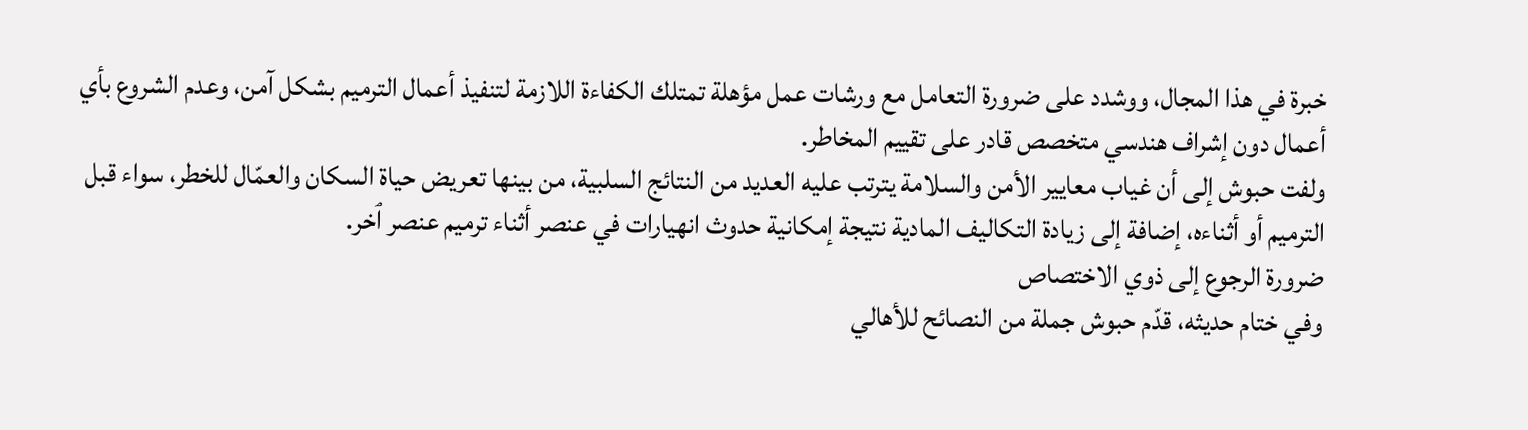خبرة في هذا المجال، ووشدد على ضرورة التعامل مع ورشات عمل مؤهلة تمتلك الكفاءة اللازمة لتنفيذ أعمال الترميم بشكل آمن، وعدم الشروع بأي أعمال دون إشراف هندسي متخصص قادر على تقييم المخاطر.
ولفت حبوش إلى أن غياب معايير الأمن والسلامة يترتب عليه العديد من النتائج السلبية، من بينها تعريض حياة السكان والعمّال للخطر، سواء قبل الترميم أو أثناءه، إضافة إلى زيادة التكاليف المادية نتيجة إمكانية حدوث انهيارات في عنصر أثناء ترميم عنصر ٱخر.
ضرورة الرجوع إلى ذوي الاختصاص
وفي ختام حديثه، قدّم حبوش جملة من النصائح للأهالي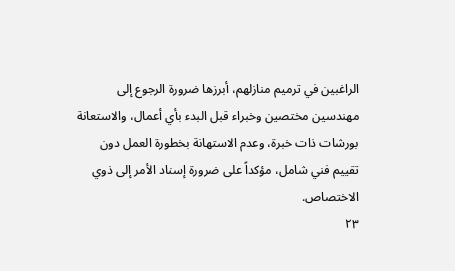الراغبين في ترميم منازلهم، أبرزها ضرورة الرجوع إلى مهندسين مختصين وخبراء قبل البدء بأي أعمال، والاستعانة بورشات ذات خبرة، وعدم الاستهانة بخطورة العمل دون تقييم فني شامل، مؤكداً على ضرورة إسناد الأمر إلى ذوي الاختصاص.
٢٣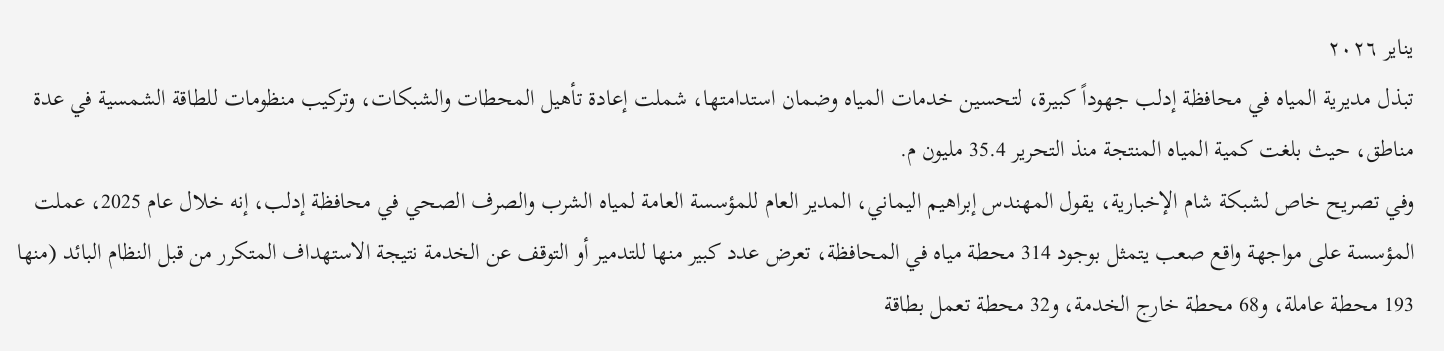يناير ٢٠٢٦
تبذل مديرية المياه في محافظة إدلب جهوداً كبيرة، لتحسين خدمات المياه وضمان استدامتها، شملت إعادة تأهيل المحطات والشبكات، وتركيب منظومات للطاقة الشمسية في عدة مناطق، حيث بلغت كمية المياه المنتجة منذ التحرير 35.4 مليون م.
وفي تصريح خاص لشبكة شام الإخبارية، يقول المهندس إبراهيم اليماني، المدير العام للمؤسسة العامة لمياه الشرب والصرف الصحي في محافظة إدلب، إنه خلال عام 2025، عملت المؤسسة على مواجهة واقع صعب يتمثل بوجود 314 محطة مياه في المحافظة، تعرض عدد كبير منها للتدمير أو التوقف عن الخدمة نتيجة الاستهداف المتكرر من قبل النظام البائد (منها 193 محطة عاملة، و68 محطة خارج الخدمة، و32 محطة تعمل بطاقة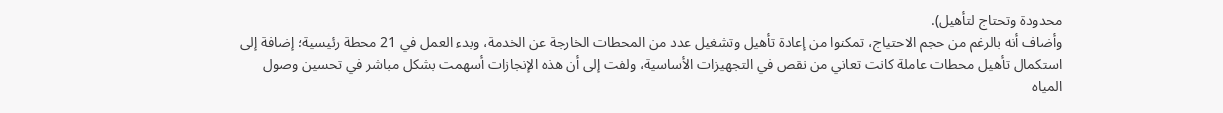محدودة وتحتاج لتأهيل).
وأضاف أنه بالرغم من حجم الاحتياج، تمكنوا من إعادة تأهيل وتشغيل عدد من المحطات الخارجة عن الخدمة، وبدء العمل في 21 محطة رئيسية؛ إضافة إلى استكمال تأهيل محطات عاملة كانت تعاني من نقص في التجهيزات الأساسية، ولفت إلى أن هذه الإنجازات أسهمت بشكل مباشر في تحسين وصول المياه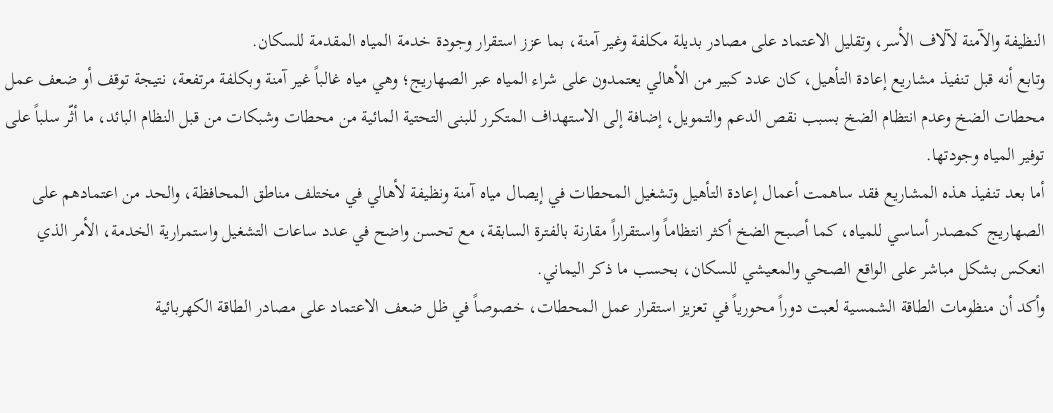النظيفة والآمنة لآلاف الأسر، وتقليل الاعتماد على مصادر بديلة مكلفة وغير آمنة، بما عزز استقرار وجودة خدمة المياه المقدمة للسكان.
وتابع أنه قبل تنفيذ مشاريع إعادة التأهيل، كان عدد كبير من الأهالي يعتمدون على شراء المياه عبر الصهاريج؛ وهي مياه غالباً غير آمنة وبكلفة مرتفعة، نتيجة توقف أو ضعف عمل محطات الضخ وعدم انتظام الضخ بسبب نقص الدعم والتمويل، إضافة إلى الاستهداف المتكرر للبنى التحتية المائية من محطات وشبكات من قبل النظام البائد، ما أثّر سلباً على توفير المياه وجودتها.
أما بعد تنفيذ هذه المشاريع فقد ساهمت أعمال إعادة التأهيل وتشغيل المحطات في إيصال مياه آمنة ونظيفة لأهالي في مختلف مناطق المحافظة، والحد من اعتمادهم على الصهاريج كمصدر أساسي للمياه، كما أصبح الضخ أكثر انتظاماً واستقراراً مقارنة بالفترة السابقة، مع تحسن واضح في عدد ساعات التشغيل واستمرارية الخدمة، الأمر الذي انعكس بشكل مباشر على الواقع الصحي والمعيشي للسكان، بحسب ما ذكر اليماني.
وأكد أن منظومات الطاقة الشمسية لعبت دوراً محورياً في تعزيز استقرار عمل المحطات، خصوصاً في ظل ضعف الاعتماد على مصادر الطاقة الكهربائية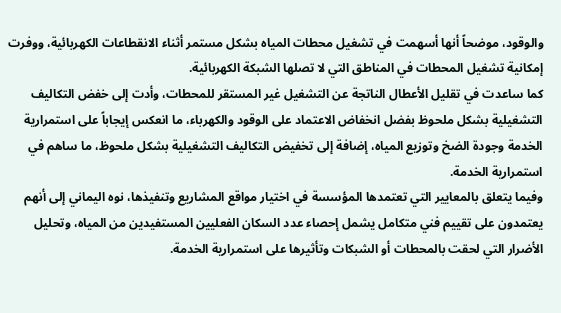والوقود، موضحاً أنها أسهمت في تشغيل محطات المياه بشكل مستمر أثناء الانقطاعات الكهربائية، ووفرت إمكانية تشغيل المحطات في المناطق التي لا تصلها الشبكة الكهربائية.
كما ساعدت في تقليل الأعطال الناتجة عن التشغيل غير المستقر للمحطات، وأدت إلى خفض التكاليف التشغيلية بشكل ملحوظ بفضل انخفاض الاعتماد على الوقود والكهرباء، ما انعكس إيجاباً على استمرارية الخدمة وجودة الضخ وتوزيع المياه، إضافة إلى تخفيض التكاليف التشغيلية بشكل ملحوظ، ما ساهم في استمرارية الخدمة.
وفيما يتعلق بالمعايير التي تعتمدها المؤسسة في اختيار مواقع المشاريع وتنفيذها، نوه اليماني إلى أنهم يعتمدون على تقييم فني متكامل يشمل إحصاء عدد السكان الفعليين المستفيدين من المياه، وتحليل الأضرار التي لحقت بالمحطات أو الشبكات وتأثيرها على استمرارية الخدمة.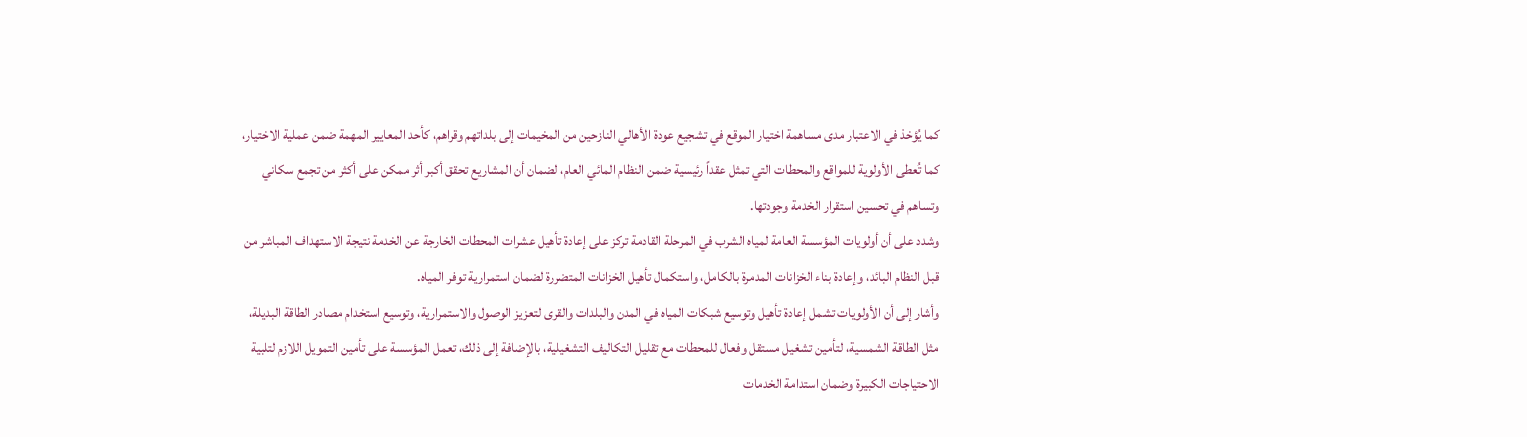كما يُؤخذ في الاعتبار مدى مساهمة اختيار الموقع في تشجيع عودة الأهالي النازحين من المخيمات إلى بلداتهم وقراهم، كأحد المعايير المهمة ضمن عملية الاختيار، كما تُعطى الأولوية للمواقع والمحطات التي تمثل عقداً رئيسية ضمن النظام المائي العام، لضمان أن المشاريع تحقق أكبر أثر ممكن على أكثر من تجمع سكاني وتساهم في تحسين استقرار الخدمة وجودتها.
وشدد على أن أولويات المؤسسة العامة لمياه الشرب في المرحلة القادمة تركز على إعادة تأهيل عشرات المحطات الخارجة عن الخدمة نتيجة الاستهداف المباشر من قبل النظام البائد، وإعادة بناء الخزانات المدمرة بالكامل، واستكمال تأهيل الخزانات المتضررة لضمان استمرارية توفر المياه.
وأشار إلى أن الأولويات تشمل إعادة تأهيل وتوسيع شبكات المياه في المدن والبلدات والقرى لتعزيز الوصول والاستمرارية، وتوسيع استخدام مصادر الطاقة البديلة، مثل الطاقة الشمسية، لتأمين تشغيل مستقل وفعال للمحطات مع تقليل التكاليف التشغيلية، بالإضافة إلى ذلك، تعمل المؤسسة على تأمين التمويل اللازم لتلبية الاحتياجات الكبيرة وضمان استدامة الخدمات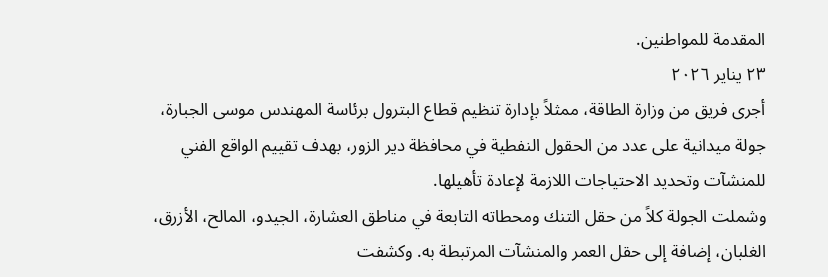المقدمة للمواطنين.
٢٣ يناير ٢٠٢٦
أجرى فريق من وزارة الطاقة، ممثلاً بإدارة تنظيم قطاع البترول برئاسة المهندس موسى الجبارة، جولة ميدانية على عدد من الحقول النفطية في محافظة دير الزور، بهدف تقييم الواقع الفني للمنشآت وتحديد الاحتياجات اللازمة لإعادة تأهيلها.
وشملت الجولة كلاً من حقل التنك ومحطاته التابعة في مناطق العشارة، الجيدو، المالح، الأزرق، الغلبان، إضافة إلى حقل العمر والمنشآت المرتبطة به. وكشفت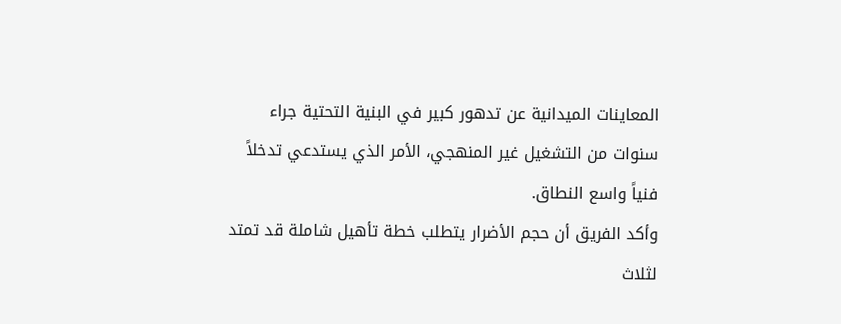المعاينات الميدانية عن تدهور كبير في البنية التحتية جراء سنوات من التشغيل غير المنهجي، الأمر الذي يستدعي تدخلاً فنياً واسع النطاق.
وأكد الفريق أن حجم الأضرار يتطلب خطة تأهيل شاملة قد تمتد لثلاث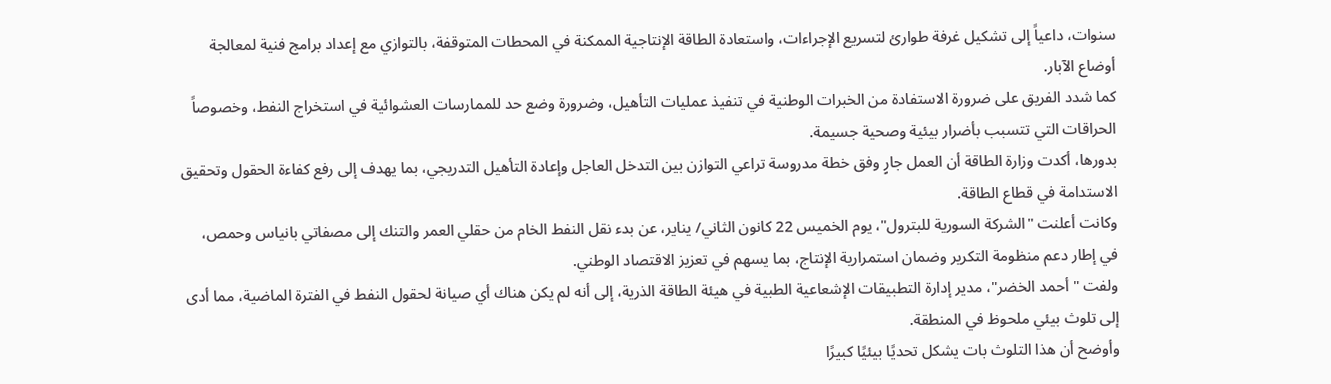سنوات، داعياً إلى تشكيل غرفة طوارئ لتسريع الإجراءات، واستعادة الطاقة الإنتاجية الممكنة في المحطات المتوقفة، بالتوازي مع إعداد برامج فنية لمعالجة أوضاع الآبار.
كما شدد الفريق على ضرورة الاستفادة من الخبرات الوطنية في تنفيذ عمليات التأهيل، وضرورة وضع حد للممارسات العشوائية في استخراج النفط، وخصوصاً الحراقات التي تتسبب بأضرار بيئية وصحية جسيمة.
بدورها، أكدت وزارة الطاقة أن العمل جارٍ وفق خطة مدروسة تراعي التوازن بين التدخل العاجل وإعادة التأهيل التدريجي، بما يهدف إلى رفع كفاءة الحقول وتحقيق الاستدامة في قطاع الطاقة.
وكانت أعلنت "الشركة السورية للبترول"، يوم الخميس 22 كانون الثاني/ يناير، عن بدء نقل النفط الخام من حقلي العمر والتنك إلى مصفاتي بانياس وحمص، في إطار دعم منظومة التكرير وضمان استمرارية الإنتاج، بما يسهم في تعزيز الاقتصاد الوطني.
ولفت "أحمد الخضر"، مدير إدارة التطبيقات الإشعاعية الطبية في هيئة الطاقة الذرية، إلى أنه لم يكن هناك أي صيانة لحقول النفط في الفترة الماضية، مما أدى إلى تلوث بيئي ملحوظ في المنطقة.
وأوضح أن هذا التلوث بات يشكل تحديًا بيئيًا كبيرًا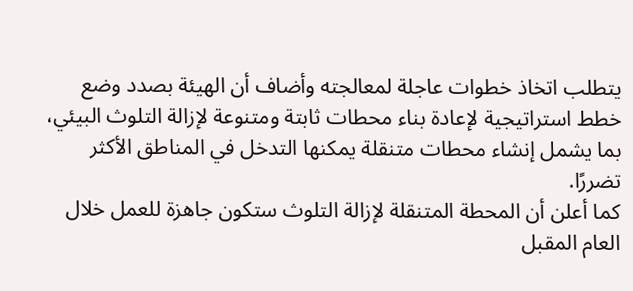يتطلب اتخاذ خطوات عاجلة لمعالجته وأضاف أن الهيئة بصدد وضع خطط استراتيجية لإعادة بناء محطات ثابتة ومتنوعة لإزالة التلوث البيئي، بما يشمل إنشاء محطات متنقلة يمكنها التدخل في المناطق الأكثر تضررًا.
كما أعلن أن المحطة المتنقلة لإزالة التلوث ستكون جاهزة للعمل خلال العام المقبل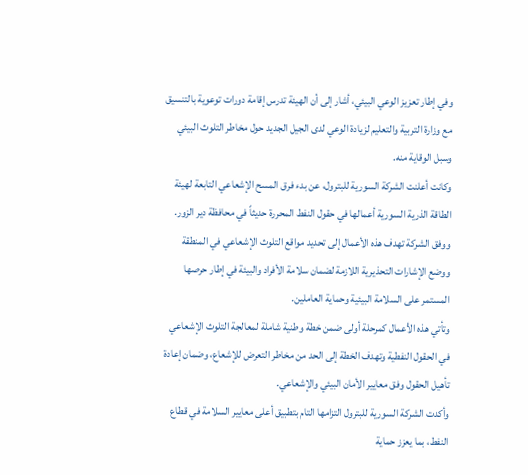وفي إطار تعزيز الوعي البيئي، أشار إلى أن الهيئة تدرس إقامة دورات توعوية بالتنسيق مع وزارة التربية والتعليم لزيادة الوعي لدى الجيل الجديد حول مخاطر التلوث البيئي وسبل الوقاية منه.
وكانت أعلنت الشركة السورية للبترول، عن بدء فرق المسح الإشعاعي التابعة لهيئة الطاقة الذرية السورية أعمالها في حقول النفط المحررة حديثاً في محافظة دير الزور.
ووفق الشركة تهدف هذه الأعمال إلى تحديد مواقع التلوث الإشعاعي في المنطقة ووضع الإشارات التحذيرية اللازمة لضمان سلامة الأفراد والبيئة في إطار حرصها المستمر على السلامة البيئية وحماية العاملين.
وتأتي هذه الأعمال كمرحلة أولى ضمن خطة وطنية شاملة لمعالجة التلوث الإشعاعي في الحقول النفطية وتهدف الخطة إلى الحد من مخاطر التعرض للإشعاع، وضمان إعادة تأهيل الحقول وفق معايير الأمان البيئي والإشعاعي.
وأكدت الشركة السورية للبترول التزامها التام بتطبيق أعلى معايير السلامة في قطاع النفط، بما يعزز حماية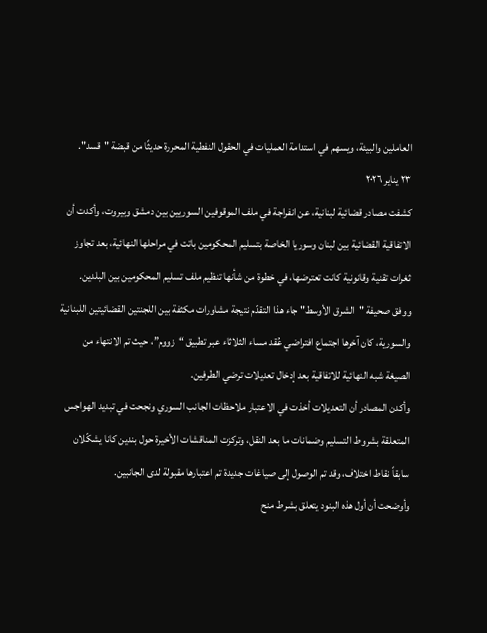العاملين والبيئة، ويسهم في استدامة العمليات في الحقول النفطية المحررة حديثًا من قبضة "قسد".
٢٣ يناير ٢٠٢٦
كشفت مصادر قضائية لبنانية، عن انفراجة في ملف الموقوفين السوريين بين دمشق وبيروت، وأكدت أن الاتفاقية القضائية بين لبنان وسوريا الخاصة بتسليم المحكومين باتت في مراحلها النهائية، بعد تجاوز ثغرات تقنية وقانونية كانت تعترضها، في خطوة من شأنها تنظيم ملف تسليم المحكومين بين البلدين.
ووفق صحيفة "الشرق الأوسط" جاء هذا التقدّم نتيجة مشاورات مكثفة بين اللجنتين القضائيتين اللبنانية والسورية، كان آخرها اجتماع افتراضي عُقد مساء الثلاثاء عبر تطبيق “زووم”، حيث تم الانتهاء من الصيغة شبه النهائية للاتفاقية بعد إدخال تعديلات ترضي الطرفين.
وأكدن المصادر أن التعديلات أخذت في الاعتبار ملاحظات الجانب السوري ونجحت في تبديد الهواجس المتعلقة بشروط التسليم وضمانات ما بعد النقل، وتركزت المناقشات الأخيرة حول بندين كانا يشكّلان سابقاً نقاط اختلاف، وقد تم الوصول إلى صياغات جديدة تم اعتبارها مقبولة لدى الجانبين.
وأوضحت أن أول هذه البنود يتعلق بشرط منح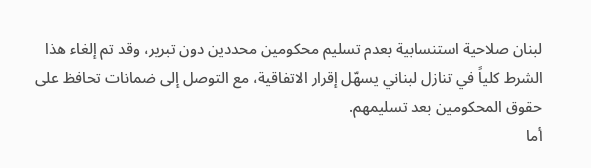لبنان صلاحية استنسابية بعدم تسليم محكومين محددين دون تبرير، وقد تم إلغاء هذا الشرط كلياً في تنازل لبناني يسهّل إقرار الاتفاقية، مع التوصل إلى ضمانات تحافظ على حقوق المحكومين بعد تسليمهم.
أما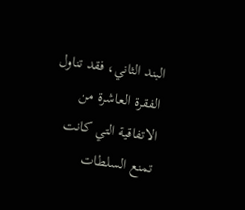البند الثاني، فقد تناول الفقرة العاشرة من الاتفاقية التي كانت تمنع السلطات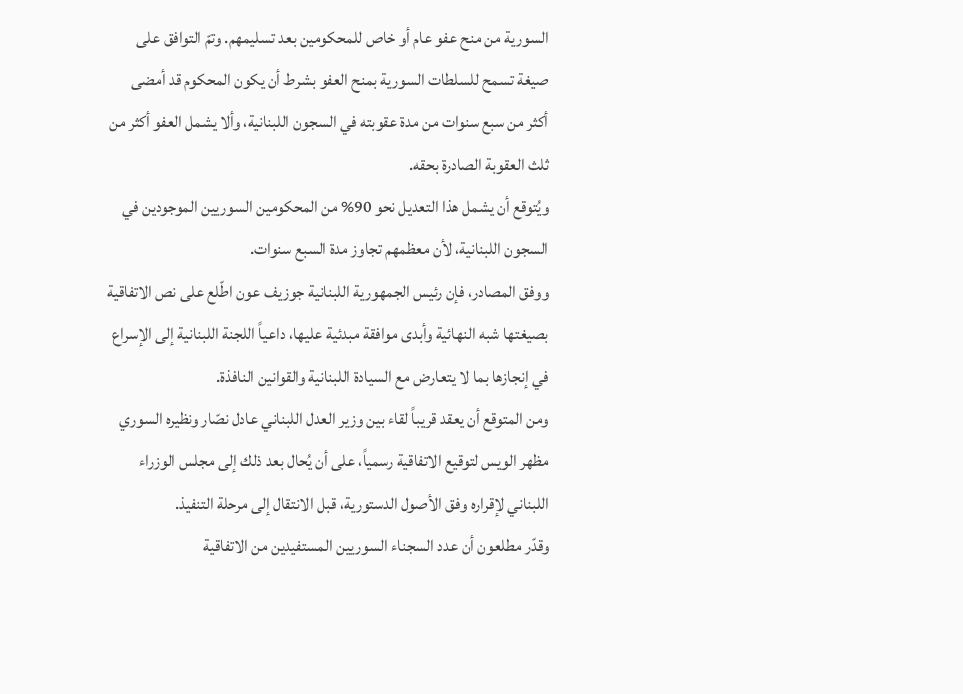السورية من منح عفو عام أو خاص للمحكومين بعد تسليمهم. وتمّ التوافق على صيغة تسمح للسلطات السورية بمنح العفو بشرط أن يكون المحكوم قد أمضى أكثر من سبع سنوات من مدة عقوبته في السجون اللبنانية، وألا يشمل العفو أكثر من ثلث العقوبة الصادرة بحقه.
ويُتوقع أن يشمل هذا التعديل نحو 90% من المحكومين السوريين الموجودين في السجون اللبنانية، لأن معظمهم تجاوز مدة السبع سنوات.
ووفق المصادر، فإن رئيس الجمهورية اللبنانية جوزيف عون اطّلع على نص الاتفاقية بصيغتها شبه النهائية وأبدى موافقة مبدئية عليها، داعياً اللجنة اللبنانية إلى الإسراع في إنجازها بما لا يتعارض مع السيادة اللبنانية والقوانين النافذة.
ومن المتوقع أن يعقد قريباً لقاء بين وزير العدل اللبناني عادل نصّار ونظيره السوري مظهر الويس لتوقيع الاتفاقية رسمياً، على أن يُحال بعد ذلك إلى مجلس الوزراء اللبناني لإقراره وفق الأصول الدستورية، قبل الانتقال إلى مرحلة التنفيذ.
وقدّر مطلعون أن عدد السجناء السوريين المستفيدين من الاتفاقية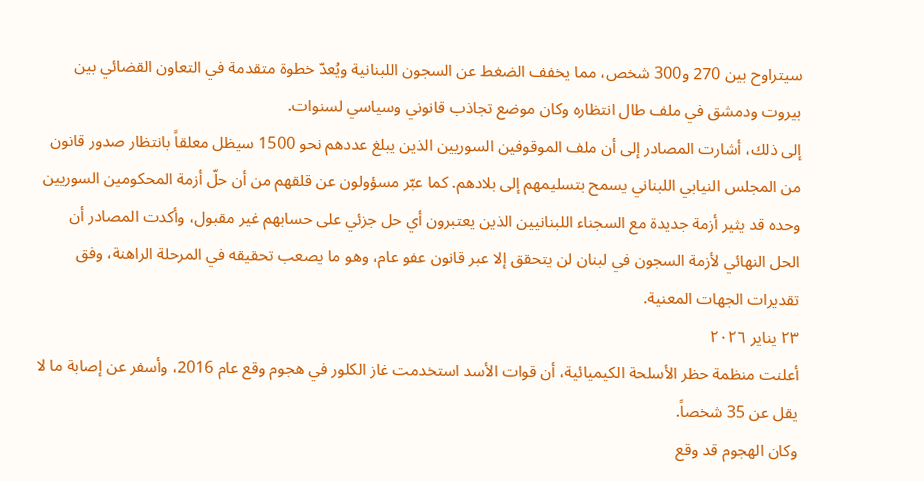سيتراوح بين 270 و300 شخص، مما يخفف الضغط عن السجون اللبنانية ويُعدّ خطوة متقدمة في التعاون القضائي بين بيروت ودمشق في ملف طال انتظاره وكان موضع تجاذب قانوني وسياسي لسنوات.
إلى ذلك، أشارت المصادر إلى أن ملف الموقوفين السوريين الذين يبلغ عددهم نحو 1500 سيظل معلقاً بانتظار صدور قانون من المجلس النيابي اللبناني يسمح بتسليمهم إلى بلادهم. كما عبّر مسؤولون عن قلقهم من أن حلّ أزمة المحكومين السوريين وحده قد يثير أزمة جديدة مع السجناء اللبنانيين الذين يعتبرون أي حل جزئي على حسابهم غير مقبول، وأكدت المصادر أن الحل النهائي لأزمة السجون في لبنان لن يتحقق إلا عبر قانون عفو عام، وهو ما يصعب تحقيقه في المرحلة الراهنة، وفق تقديرات الجهات المعنية.
٢٣ يناير ٢٠٢٦
أعلنت منظمة حظر الأسلحة الكيميائية، أن قوات الأسد استخدمت غاز الكلور في هجوم وقع عام 2016، وأسفر عن إصابة ما لا يقل عن 35 شخصاً.
وكان الهجوم قد وقع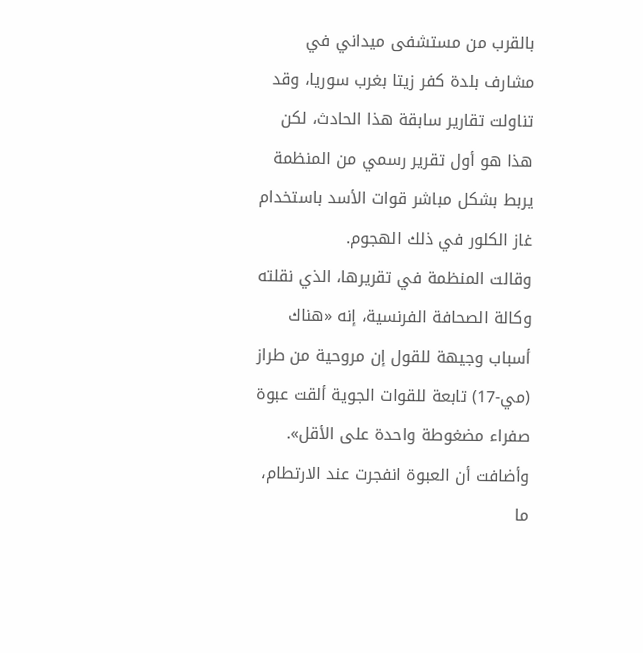بالقرب من مستشفى ميداني في مشارف بلدة كفر زيتا بغرب سوريا، وقد تناولت تقارير سابقة هذا الحادث، لكن هذا هو أول تقرير رسمي من المنظمة يربط بشكل مباشر قوات الأسد باستخدام غاز الكلور في ذلك الهجوم.
وقالت المنظمة في تقريرها، الذي نقلته وكالة الصحافة الفرنسية، إنه «هناك أسباب وجيهة للقول إن مروحية من طراز (مي‑17) تابعة للقوات الجوية ألقت عبوة صفراء مضغوطة واحدة على الأقل». وأضافت أن العبوة انفجرت عند الارتطام، ما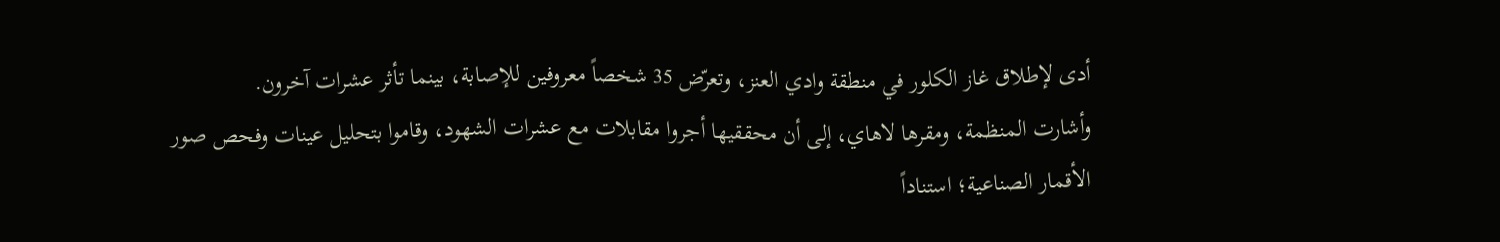أدى لإطلاق غاز الكلور في منطقة وادي العنز، وتعرّض 35 شخصاً معروفين للإصابة، بينما تأثر عشرات آخرون.
وأشارت المنظمة، ومقرها لاهاي، إلى أن محققيها أجروا مقابلات مع عشرات الشهود، وقاموا بتحليل عينات وفحص صور الأقمار الصناعية؛ استناداً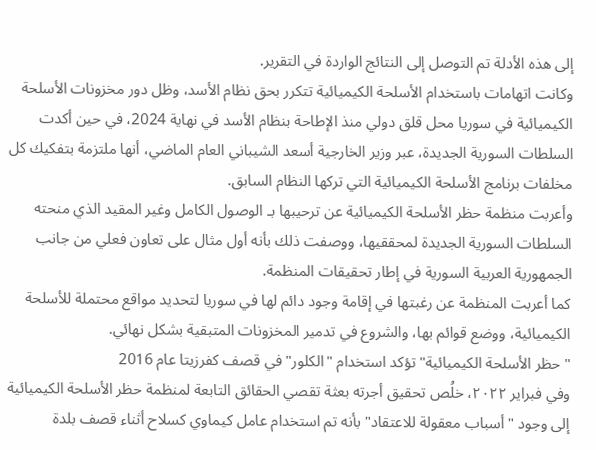إلى هذه الأدلة تم التوصل إلى النتائج الواردة في التقرير.
وكانت اتهامات باستخدام الأسلحة الكيميائية تتكرر بحق نظام الأسد، وظل دور مخزونات الأسلحة الكيميائية في سوريا محل قلق دولي منذ الإطاحة بنظام الأسد في نهاية 2024، في حين أكدت السلطات السورية الجديدة، عبر وزير الخارجية أسعد الشيباني العام الماضي، أنها ملتزمة بتفكيك كل مخلفات برنامج الأسلحة الكيميائية التي تركها النظام السابق.
وأعربت منظمة حظر الأسلحة الكيميائية عن ترحيبها بـ الوصول الكامل وغير المقيد الذي منحته السلطات السورية الجديدة لمحققيها، ووصفت ذلك بأنه أول مثال على تعاون فعلي من جانب الجمهورية العربية السورية في إطار تحقيقات المنظمة.
كما أعربت المنظمة عن رغبتها في إقامة وجود دائم لها في سوريا لتحديد مواقع محتملة للأسلحة الكيميائية، ووضع قوائم بها، والشروع في تدمير المخزونات المتبقية بشكل نهائي.
"حظر الأسلحة الكيميائية" تؤكد استخدام "الكلور" في قصف كفرزيتا عام 2016
وفي فبراير ٢٠٢٢، خلُص تحقيق أجرته بعثة تقصي الحقائق التابعة لمنظمة حظر الأسلحة الكيميائية إلى وجود "أسباب معقولة للاعتقاد" بأنه تم استخدام عامل كيماوي كسلاح أثناء قصف بلدة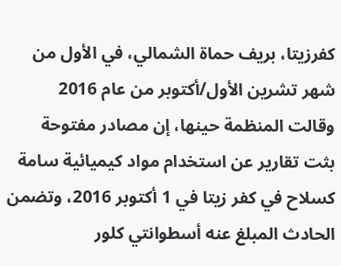كفرزيتا، بريف حماة الشمالي، في الأول من شهر تشرين الأول/أكتوبر من عام 2016
وقالت المنظمة حينها، إن مصادر مفتوحة بثت تقارير عن استخدام مواد كيميائية سامة كسلاح في كفر زيتا في 1 أكتوبر 2016، وتضمن الحادث المبلغ عنه أسطوانتي كلور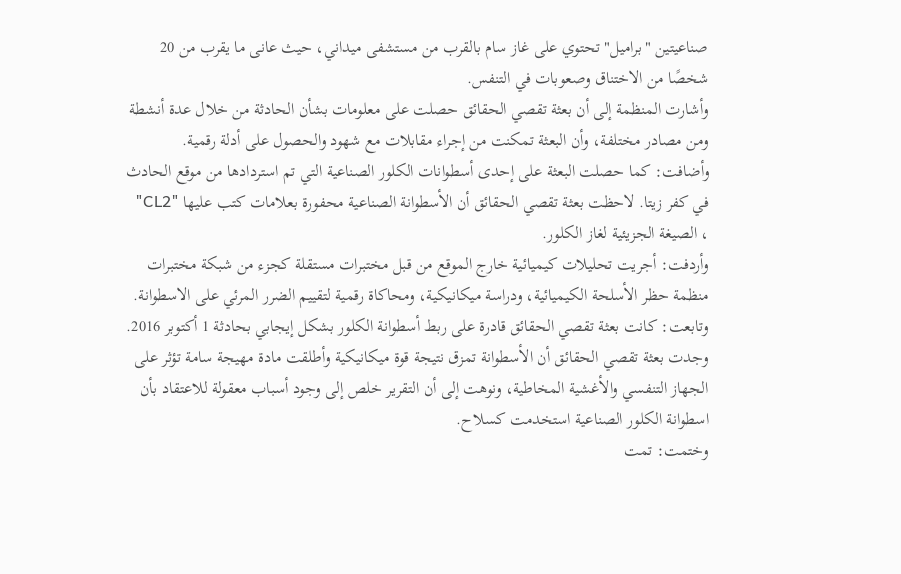صناعيتين "براميل" تحتوي على غاز سام بالقرب من مستشفى ميداني، حيث عانى ما يقرب من 20 شخصًا من الاختناق وصعوبات في التنفس.
وأشارت المنظمة إلى أن بعثة تقصي الحقائق حصلت على معلومات بشأن الحادثة من خلال عدة أنشطة ومن مصادر مختلفة، وأن البعثة تمكنت من إجراء مقابلات مع شهود والحصول على أدلة رقمية.
وأضافت: كما حصلت البعثة على إحدى أسطوانات الكلور الصناعية التي تم استردادها من موقع الحادث في كفر زيتا. لاحظت بعثة تقصي الحقائق أن الأسطوانة الصناعية محفورة بعلامات كتب عليها "CL2" ، الصيغة الجزيئية لغاز الكلور.
وأردفت: أجريت تحليلات كيميائية خارج الموقع من قبل مختبرات مستقلة كجزء من شبكة مختبرات منظمة حظر الأسلحة الكيميائية، ودراسة ميكانيكية، ومحاكاة رقمية لتقييم الضرر المرئي على الاسطوانة.
وتابعت: كانت بعثة تقصي الحقائق قادرة على ربط أسطوانة الكلور بشكل إيجابي بحادثة 1 أكتوبر 2016. وجدت بعثة تقصي الحقائق أن الأسطوانة تمزق نتيجة قوة ميكانيكية وأطلقت مادة مهيجة سامة تؤثر على الجهاز التنفسي والأغشية المخاطية، ونوهت إلى أن التقرير خلص إلى وجود أسباب معقولة للاعتقاد بأن اسطوانة الكلور الصناعية استخدمت كسلاح.
وختمت: تمت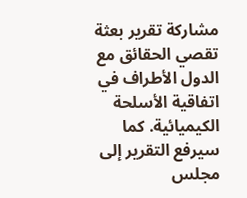مشاركة تقرير بعثة تقصي الحقائق مع الدول الأطراف في اتفاقية الأسلحة الكيميائية. كما سيرفع التقرير إلى مجلس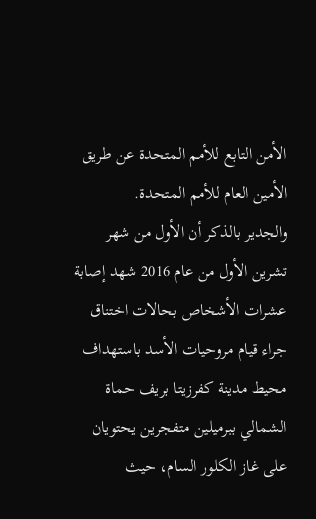الأمن التابع للأمم المتحدة عن طريق الأمين العام للأمم المتحدة.
والجدير بالذكر أن الأول من شهر تشرين الأول من عام 2016 شهد إصابة عشرات الأشخاص بحالات اختناق جراء قيام مروحيات الأسد باستهداف محيط مدينة كفرزيتا بريف حماة الشمالي ببرميلين متفجرين يحتويان على غاز الكلور السام، حيث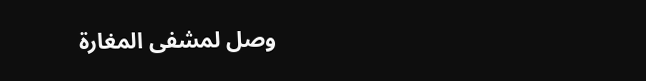وصل لمشفى المغارة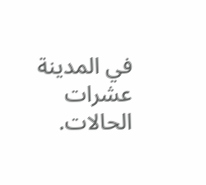في المدينة عشرات الحالات.